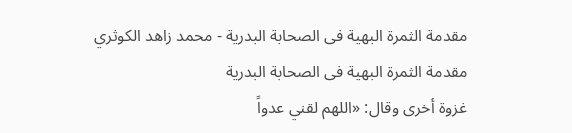مقدمة الثمرة البهية فى الصحابة البدرية - محمد زاهد الكوثري
مقدمة الثمرة البهية فى الصحابة البدرية
غزوة أخرى وقال: «اللهم لقني عدواً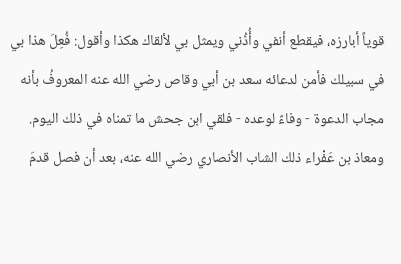قوياً أبارزه، فيقطع أنفي وأُذُني ويمثل بي لألقاك هكذا وأقول: فُعِلَ هذا بي في سبيلك فأمن لدعائه سعد بن أبي وقاص رضي الله عنه المعروفُ بأنه مجاب الدعوة - وفاءً لوعده - فلقي ابن جحش ما تمناه في ذلك اليوم.
ومعاذ بن عَفْراء ذلك الشاب الأنصاري رضي الله عنه، بعد أن فصل قدمَ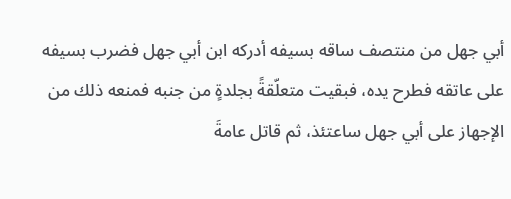أبي جهل من منتصف ساقه بسيفه أدركه ابن أبي جهل فضرب بسيفه على عاتقه فطرح يده، فبقيت متعلّقةً بجلدةٍ من جنبه فمنعه ذلك من الإجهاز على أبي جهل ساعتئذ، ثم قاتل عامةَ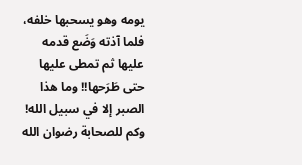يومه وهو يسحبها خلفه، فلما آذته وَضَع قدمه عليها ثم تمطى عليها حتى طَرَحها!! وما هذا الصبر إلا في سبيل الله! وكم للصحابة رضوان الله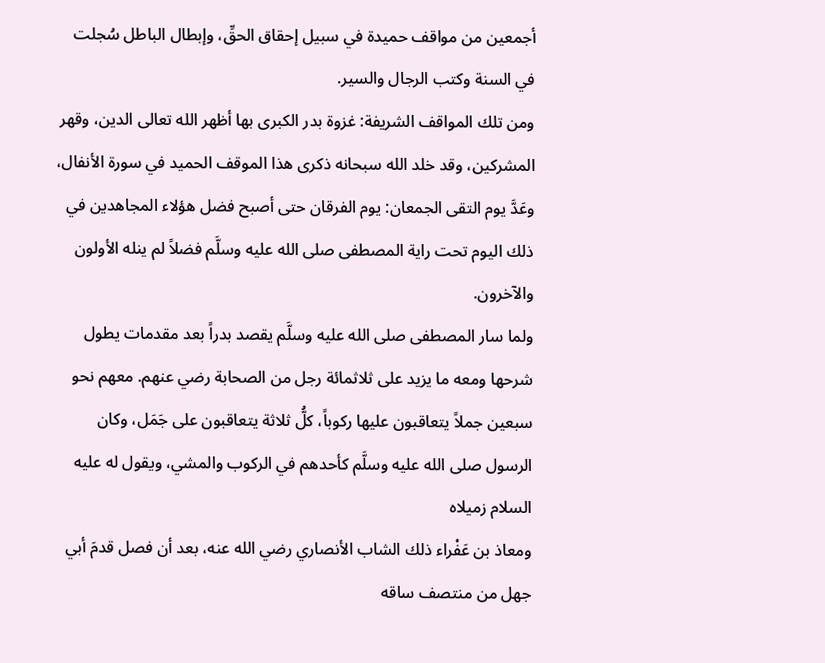أجمعين من مواقف حميدة في سبيل إحقاق الحقِّ، وإبطال الباطل سُجلت في السنة وكتب الرجال والسير.
ومن تلك المواقف الشريفة: غزوة بدر الكبرى بها أظهر الله تعالى الدين، وقهر المشركين، وقد خلد الله سبحانه ذكرى هذا الموقف الحميد في سورة الأنفال، وعَدَّ يوم التقى الجمعان: يوم الفرقان حتى أصبح فضل هؤلاء المجاهدين في ذلك اليوم تحت راية المصطفى صلى الله عليه وسلَّم فضلاً لم ينله الأولون والآخرون.
ولما سار المصطفى صلى الله عليه وسلَّم يقصد بدراً بعد مقدمات يطول شرحها ومعه ما يزيد على ثلاثمائة رجل من الصحابة رضي عنهم. معهم نحو سبعين جملاً يتعاقبون عليها ركوباً، كلُّ ثلاثة يتعاقبون على جَمَل، وكان الرسول صلى الله عليه وسلَّم كأحدهم في الركوب والمشي، ويقول له عليه السلام زميلاه
ومعاذ بن عَفْراء ذلك الشاب الأنصاري رضي الله عنه، بعد أن فصل قدمَ أبي جهل من منتصف ساقه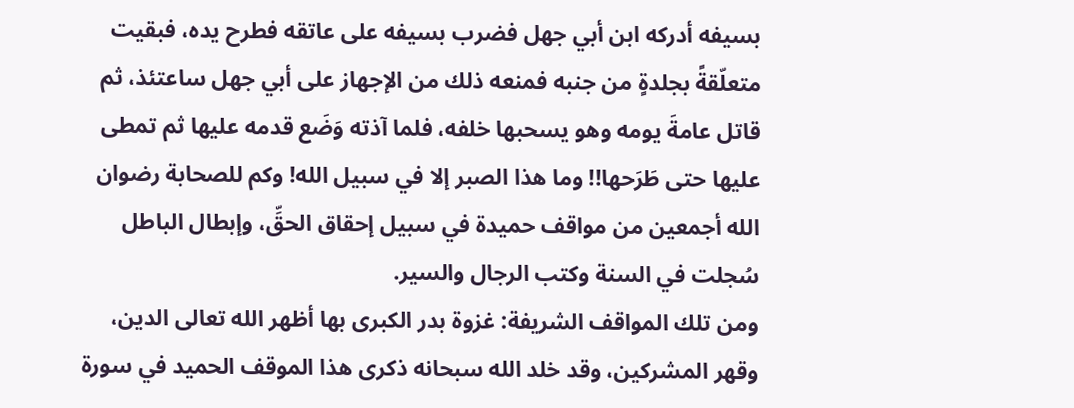بسيفه أدركه ابن أبي جهل فضرب بسيفه على عاتقه فطرح يده، فبقيت متعلّقةً بجلدةٍ من جنبه فمنعه ذلك من الإجهاز على أبي جهل ساعتئذ، ثم قاتل عامةَ يومه وهو يسحبها خلفه، فلما آذته وَضَع قدمه عليها ثم تمطى عليها حتى طَرَحها!! وما هذا الصبر إلا في سبيل الله! وكم للصحابة رضوان الله أجمعين من مواقف حميدة في سبيل إحقاق الحقِّ، وإبطال الباطل سُجلت في السنة وكتب الرجال والسير.
ومن تلك المواقف الشريفة: غزوة بدر الكبرى بها أظهر الله تعالى الدين، وقهر المشركين، وقد خلد الله سبحانه ذكرى هذا الموقف الحميد في سورة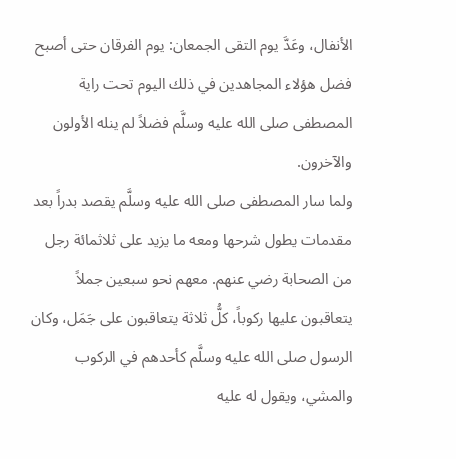الأنفال، وعَدَّ يوم التقى الجمعان: يوم الفرقان حتى أصبح فضل هؤلاء المجاهدين في ذلك اليوم تحت راية المصطفى صلى الله عليه وسلَّم فضلاً لم ينله الأولون والآخرون.
ولما سار المصطفى صلى الله عليه وسلَّم يقصد بدراً بعد مقدمات يطول شرحها ومعه ما يزيد على ثلاثمائة رجل من الصحابة رضي عنهم. معهم نحو سبعين جملاً يتعاقبون عليها ركوباً، كلُّ ثلاثة يتعاقبون على جَمَل، وكان الرسول صلى الله عليه وسلَّم كأحدهم في الركوب والمشي، ويقول له عليه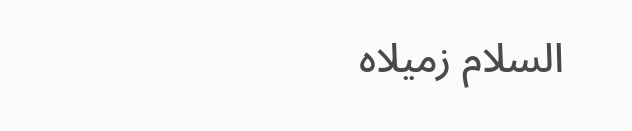السلام زميلاه